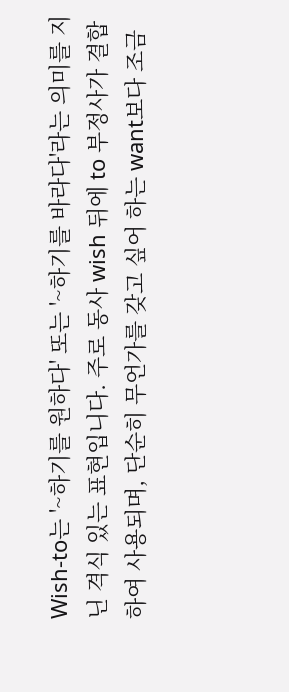Wish-to는 '~하기를 원하다' 또는 '~하기를 바라다'라는 의미를 지닌 격식 있는 표현입니다. 주로 동사 wish 뒤에 to 부정사가 결합하여 사용되며, 단순히 무언가를 갖고 싶어 하는 want보다 조금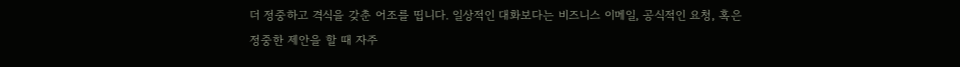더 정중하고 격식을 갖춘 어조를 띱니다. 일상적인 대화보다는 비즈니스 이메일, 공식적인 요청, 혹은 정중한 제안을 할 때 자주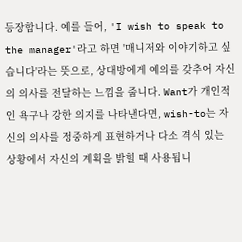등장합니다. 예를 들어, 'I wish to speak to the manager'라고 하면 '매니저와 이야기하고 싶습니다'라는 뜻으로, 상대방에게 예의를 갖추어 자신의 의사를 전달하는 느낌을 줍니다. Want가 개인적인 욕구나 강한 의지를 나타낸다면, wish-to는 자신의 의사를 정중하게 표현하거나 다소 격식 있는 상황에서 자신의 계획을 밝힐 때 사용됩니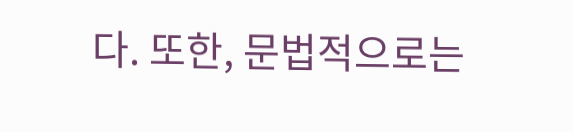다. 또한, 문법적으로는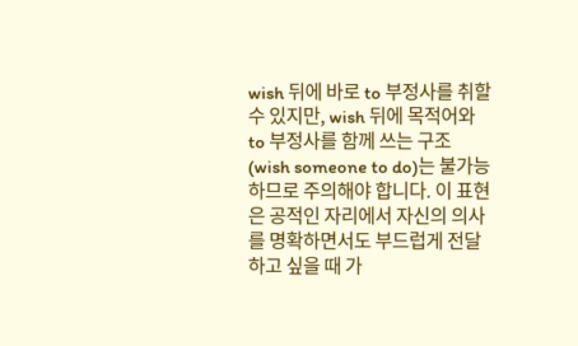wish 뒤에 바로 to 부정사를 취할 수 있지만, wish 뒤에 목적어와 to 부정사를 함께 쓰는 구조(wish someone to do)는 불가능하므로 주의해야 합니다. 이 표현은 공적인 자리에서 자신의 의사를 명확하면서도 부드럽게 전달하고 싶을 때 가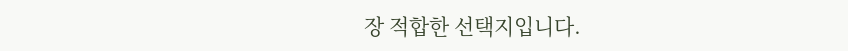장 적합한 선택지입니다.